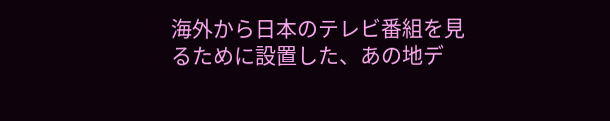海外から日本のテレビ番組を見るために設置した、あの地デ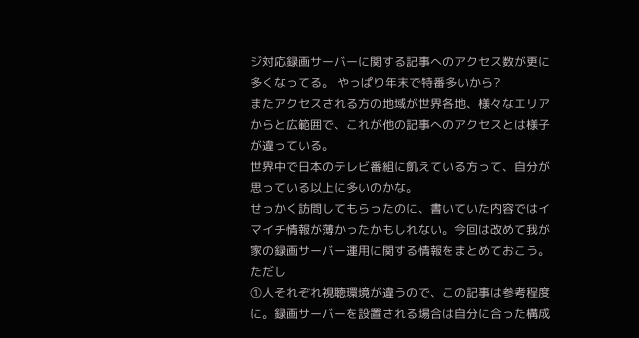ジ対応録画サーバーに関する記事へのアクセス数が更に多くなってる。 やっぱり年末で特番多いから?
またアクセスされる方の地域が世界各地、様々なエリアからと広範囲で、これが他の記事へのアクセスとは様子が違っている。
世界中で日本のテレビ番組に飢えている方って、自分が思っている以上に多いのかな。
せっかく訪問してもらったのに、書いていた内容ではイマイチ情報が薄かったかもしれない。今回は改めて我が家の録画サーバー運用に関する情報をまとめておこう。
ただし
①人それぞれ視聴環境が違うので、この記事は参考程度に。録画サーバーを設置される場合は自分に合った構成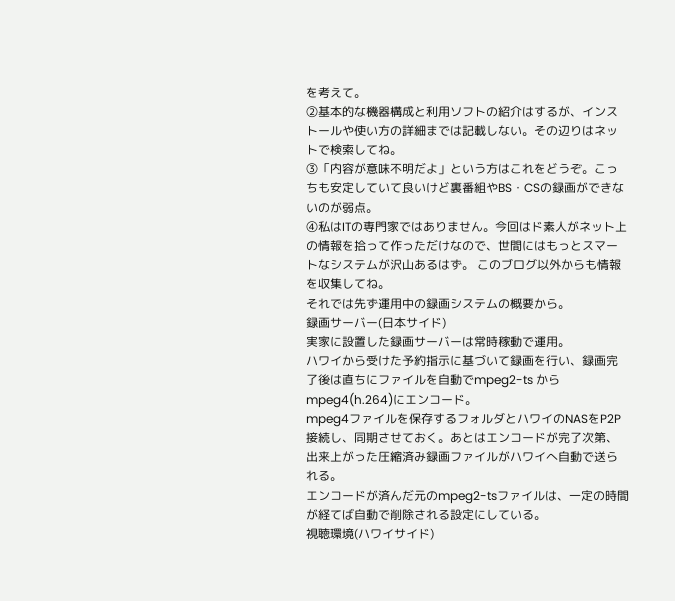を考えて。
②基本的な機器構成と利用ソフトの紹介はするが、インストールや使い方の詳細までは記載しない。その辺りはネットで検索してね。
③「内容が意味不明だよ」という方はこれをどうぞ。こっちも安定していて良いけど裏番組やBS・CSの録画ができないのが弱点。
④私はITの専門家ではありません。今回はド素人がネット上の情報を拾って作っただけなので、世間にはもっとスマートなシステムが沢山あるはず。 このブログ以外からも情報を収集してね。
それでは先ず運用中の録画システムの概要から。
録画サーバー(日本サイド)
実家に設置した録画サーバーは常時稼動で運用。
ハワイから受けた予約指示に基づいて録画を行い、録画完了後は直ちにファイルを自動でmpeg2-ts から mpeg4(h.264)にエンコード。
mpeg4ファイルを保存するフォルダとハワイのNASをP2P接続し、同期させておく。あとはエンコードが完了次第、出来上がった圧縮済み録画ファイルがハワイへ自動で送られる。
エンコードが済んだ元のmpeg2-tsファイルは、一定の時間が経てば自動で削除される設定にしている。
視聴環境(ハワイサイド)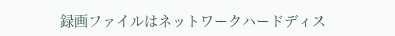録画ファイルはネットワークハードディス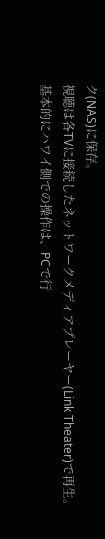ク(NAS)に保存。
視聴は各TVに接続したネットワークメディアプレーヤー(Link Theater)で再生。
基本的にハワイ側での操作は、PCで行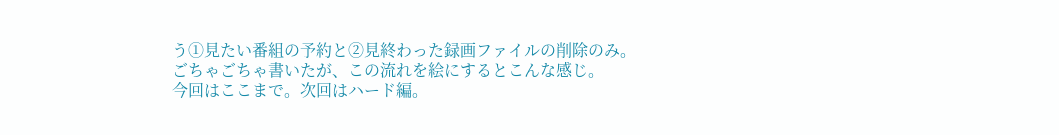う①見たい番組の予約と②見終わった録画ファイルの削除のみ。
ごちゃごちゃ書いたが、この流れを絵にするとこんな感じ。
今回はここまで。次回はハード編。